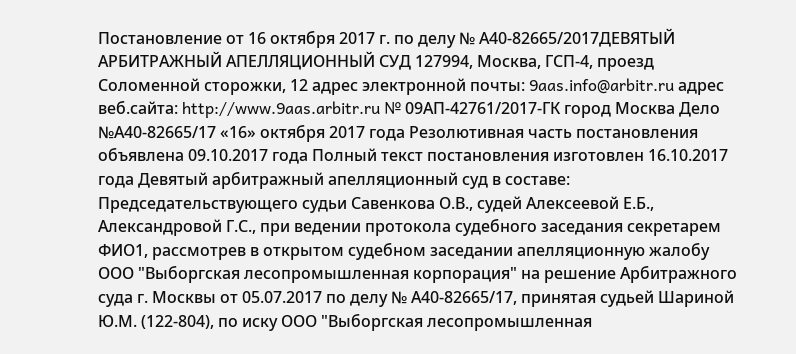Постановление от 16 октября 2017 г. по делу № А40-82665/2017ДЕВЯТЫЙ АРБИТРАЖНЫЙ АПЕЛЛЯЦИОННЫЙ СУД 127994, Москва, ГСП-4, проезд Соломенной cторожки, 12 адрес электронной почты: 9aas.info@arbitr.ru адрес веб.сайта: http://www.9aas.arbitr.ru № 09АП-42761/2017-ГК город Москва Дело №А40-82665/17 «16» октября 2017 года Резолютивная часть постановления объявлена 09.10.2017 года Полный текст постановления изготовлен 16.10.2017 года Девятый арбитражный апелляционный суд в составе: Председательствующего судьи Савенкова О.В., судей Алексеевой Е.Б., Александровой Г.С., при ведении протокола судебного заседания секретарем ФИО1, рассмотрев в открытом судебном заседании апелляционную жалобу ООО "Выборгская лесопромышленная корпорация" на решение Арбитражного суда г. Москвы от 05.07.2017 по делу № А40-82665/17, принятая судьей Шариной Ю.М. (122-804), по иску ООО "Выборгская лесопромышленная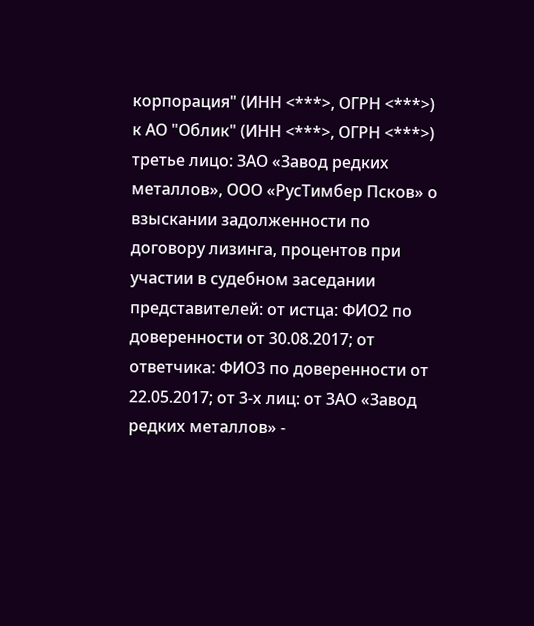корпорация" (ИНН <***>, ОГРН <***>) к АО "Облик" (ИНН <***>, ОГРН <***>) третье лицо: ЗАО «Завод редких металлов», ООО «РусТимбер Псков» о взыскании задолженности по договору лизинга, процентов при участии в судебном заседании представителей: от истца: ФИО2 по доверенности от 30.08.2017; от ответчика: ФИО3 по доверенности от 22.05.2017; от 3-х лиц: от ЗАО «Завод редких металлов» -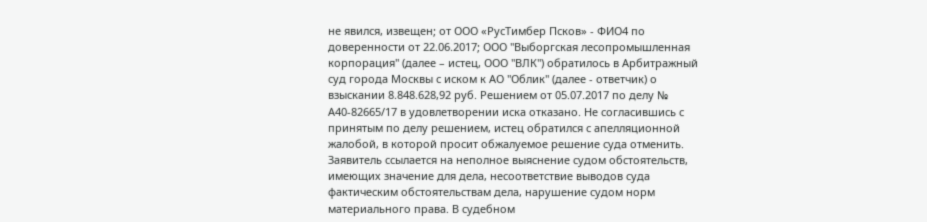не явился, извещен; от ООО «РусТимбер Псков» - ФИО4 по доверенности от 22.06.2017; ООО "Выборгская лесопромышленная корпорация" (далее – истец, ООО "ВЛК") обратилось в Арбитражный суд города Москвы с иском к АО "Облик" (далее - ответчик) о взыскании 8.848.628,92 руб. Решением от 05.07.2017 по делу № А40-82665/17 в удовлетворении иска отказано. Не согласившись с принятым по делу решением, истец обратился с апелляционной жалобой, в которой просит обжалуемое решение суда отменить. Заявитель ссылается на неполное выяснение судом обстоятельств, имеющих значение для дела, несоответствие выводов суда фактическим обстоятельствам дела, нарушение судом норм материального права. В судебном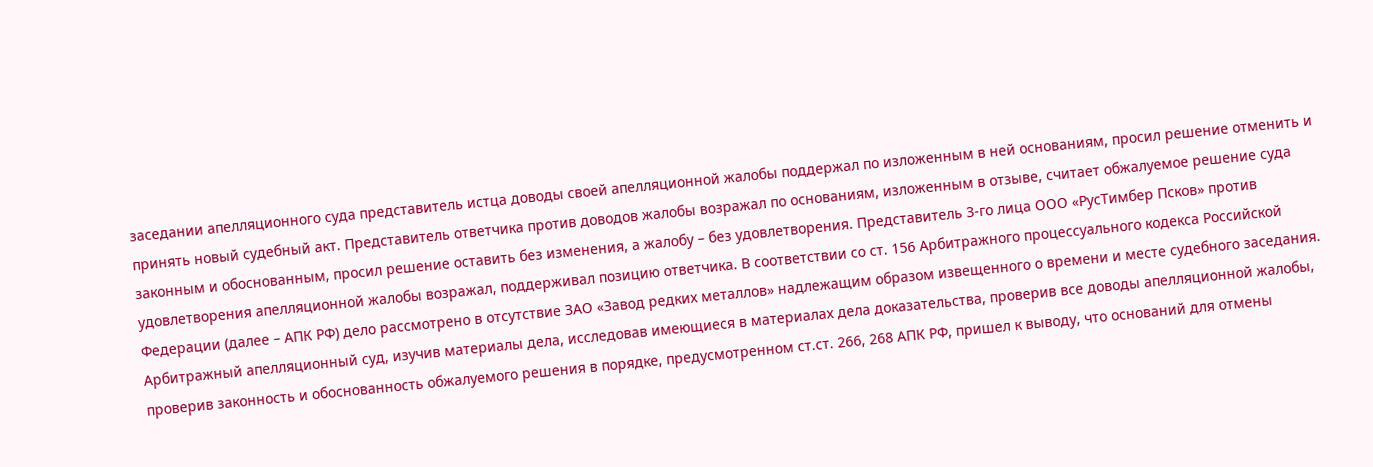заседании апелляционного суда представитель истца доводы своей апелляционной жалобы поддержал по изложенным в ней основаниям, просил решение отменить и принять новый судебный акт. Представитель ответчика против доводов жалобы возражал по основаниям, изложенным в отзыве, считает обжалуемое решение суда законным и обоснованным, просил решение оставить без изменения, а жалобу – без удовлетворения. Представитель 3-го лица ООО «РусТимбер Псков» против удовлетворения апелляционной жалобы возражал, поддерживал позицию ответчика. В соответствии со ст. 156 Арбитражного процессуального кодекса Российской Федерации (далее – АПК РФ) дело рассмотрено в отсутствие ЗАО «Завод редких металлов» надлежащим образом извещенного о времени и месте судебного заседания. Арбитражный апелляционный суд, изучив материалы дела, исследовав имеющиеся в материалах дела доказательства, проверив все доводы апелляционной жалобы, проверив законность и обоснованность обжалуемого решения в порядке, предусмотренном ст.ст. 266, 268 АПК РФ, пришел к выводу, что оснований для отмены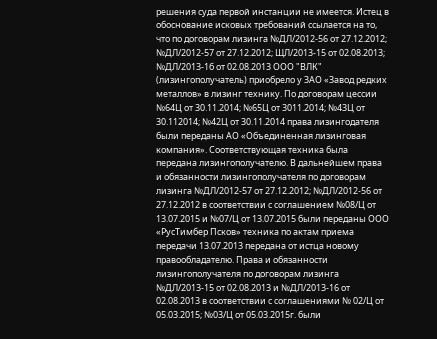решения суда первой инстанции не имеется. Истец в обоснование исковых требований ссылается на то, что по договорам лизинга №ДЛ/2012-56 от 27.12.2012; №ДЛ/2012-57 от 27.12.2012; ЩЛ/2013-15 от 02.08.2013; №ДЛ/2013-1б от 02.08.2013 ООО "ВЛК" (лизингополучатель) приобрело у ЗАО «Завод редких металлов» в лизинг технику. По договорам цессии №64Ц от 30.11.2014; №65Ц от 3011.2014; №43Ц от 30.112014; №42Ц от 30.11.2014 права лизингодателя были переданы АО «Объединенная лизинговая компания». Соответствующая техника была передана лизингополучателю. В дальнейшем права и обязанности лизингополучателя по договорам лизинга №ДЛ/2012-57 от 27.12.2012; №ДЛ/2012-56 от 27.12.2012 в соответствии с соглашением №08/Ц от 13.07.2015 и №07/Ц от 13.07.2015 были переданы ООО «РусТимбер Псков» техника по актам приема передачи 13.07.2013 передана от истца новому правообладателю. Права и обязанности лизингополучателя по договорам лизинга №ДЛ/2013-15 от 02.08.2013 и №ДЛ/2013-16 от 02.08.2013 в соответствии с соглашениями № 02/Ц от 05.03.2015; №03/Ц от 05.03.2015г. были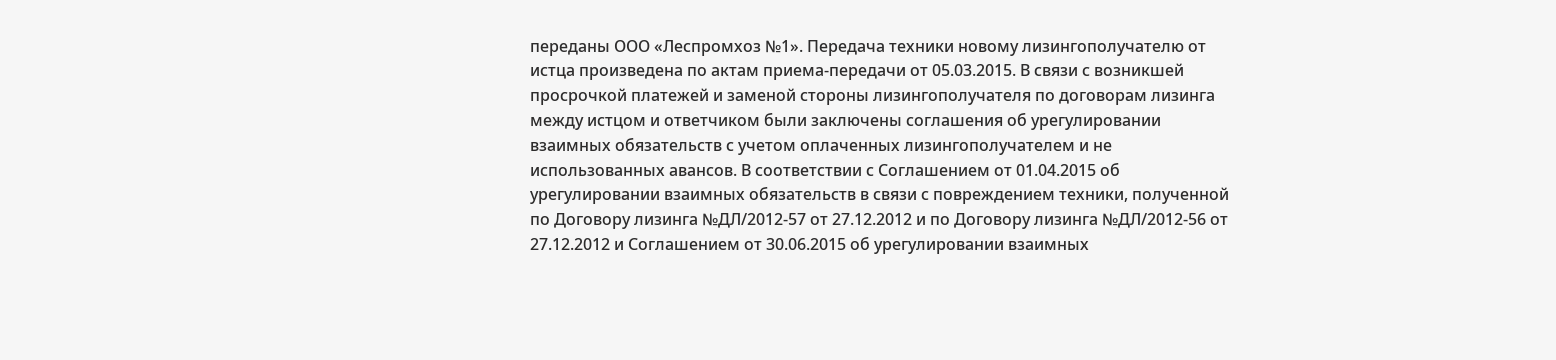переданы ООО «Леспромхоз №1». Передача техники новому лизингополучателю от истца произведена по актам приема-передачи от 05.03.2015. В связи с возникшей просрочкой платежей и заменой стороны лизингополучателя по договорам лизинга между истцом и ответчиком были заключены соглашения об урегулировании взаимных обязательств с учетом оплаченных лизингополучателем и не использованных авансов. В соответствии с Соглашением от 01.04.2015 об урегулировании взаимных обязательств в связи с повреждением техники, полученной по Договору лизинга №ДЛ/2012-57 от 27.12.2012 и по Договору лизинга №ДЛ/2012-56 от 27.12.2012 и Соглашением от 30.06.2015 об урегулировании взаимных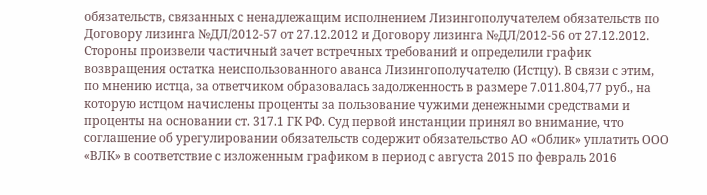обязательств, связанных с ненадлежащим исполнением Лизингополучателем обязательств по Договору лизинга №ДЛ/2012-57 от 27.12.2012 и Договору лизинга №ДЛ/2012-56 от 27.12.2012. Стороны произвели частичный зачет встречных требований и определили график возвращения остатка неиспользованного аванса Лизингополучателю (Истцу). В связи с этим, по мнению истца, за ответчиком образовалась задолженность в размере 7.011.804,77 руб., на которую истцом начислены проценты за пользование чужими денежными средствами и проценты на основании ст. 317.1 ГК РФ. Суд первой инстанции принял во внимание, что соглашение об урегулировании обязательств содержит обязательство АО «Облик» уплатить ООО «ВЛК» в соответствие с изложенным графиком в период с августа 2015 по февраль 2016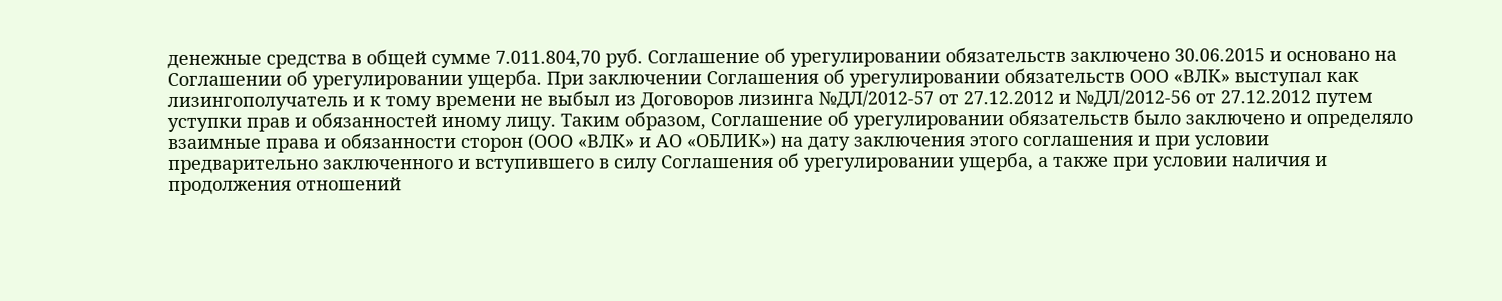денежные средства в общей сумме 7.011.804,70 руб. Соглашение об урегулировании обязательств заключено 30.06.2015 и основано на Соглашении об урегулировании ущерба. При заключении Соглашения об урегулировании обязательств ООО «ВЛК» выступал как лизингополучатель и к тому времени не выбыл из Договоров лизинга №ДЛ/2012-57 от 27.12.2012 и №ДЛ/2012-56 от 27.12.2012 путем уступки прав и обязанностей иному лицу. Таким образом, Соглашение об урегулировании обязательств было заключено и определяло взаимные права и обязанности сторон (ООО «ВЛК» и АО «ОБЛИК») на дату заключения этого соглашения и при условии предварительно заключенного и вступившего в силу Соглашения об урегулировании ущерба, а также при условии наличия и продолжения отношений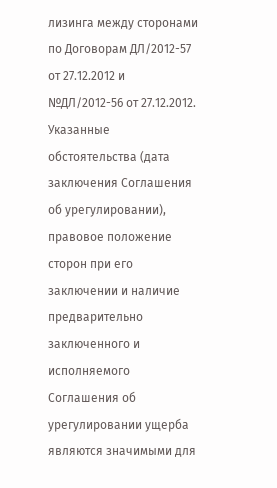лизинга между сторонами по Договорам ДЛ/2012-57 от 27.12.2012 и №ДЛ/2012-56 от 27.12.2012. Указанные обстоятельства (дата заключения Соглашения об урегулировании), правовое положение сторон при его заключении и наличие предварительно заключенного и исполняемого Соглашения об урегулировании ущерба являются значимыми для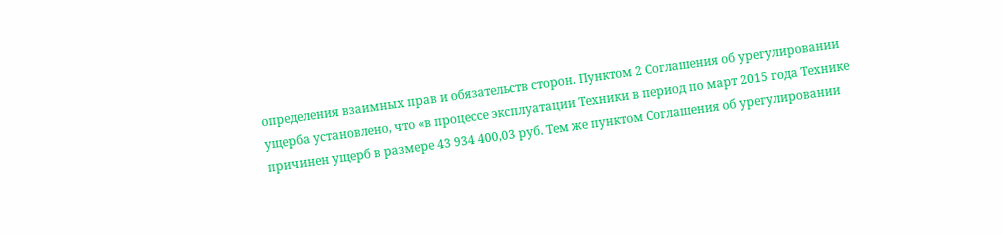определения взаимных прав и обязательств сторон. Пунктом 2 Соглашения об урегулировании ущерба установлено, что «в процессе эксплуатации Техники в период по март 2015 года Технике причинен ущерб в размере 43 934 400,03 руб. Тем же пунктом Соглашения об урегулировании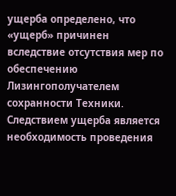ущерба определено, что «ущерб» причинен вследствие отсутствия мер по обеспечению Лизингополучателем сохранности Техники. Следствием ущерба является необходимость проведения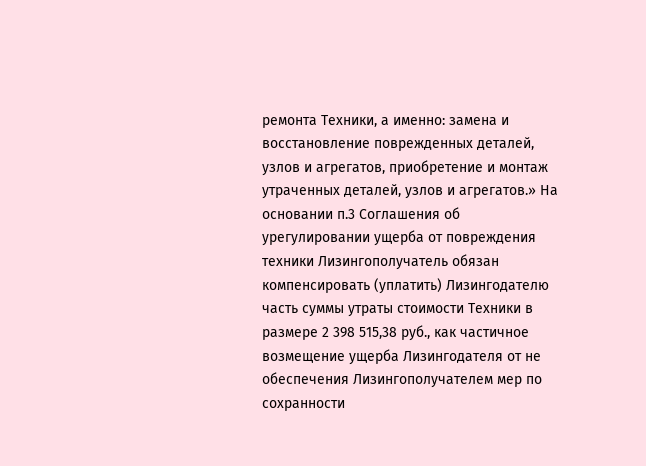ремонта Техники, а именно: замена и восстановление поврежденных деталей, узлов и агрегатов, приобретение и монтаж утраченных деталей, узлов и агрегатов.» На основании п.3 Соглашения об урегулировании ущерба от повреждения техники Лизингополучатель обязан компенсировать (уплатить) Лизингодателю часть суммы утраты стоимости Техники в размере 2 398 515,38 руб., как частичное возмещение ущерба Лизингодателя от не обеспечения Лизингополучателем мер по сохранности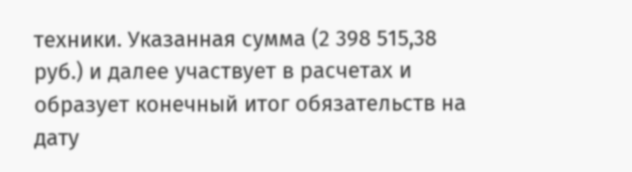техники. Указанная сумма (2 398 515,38 руб.) и далее участвует в расчетах и образует конечный итог обязательств на дату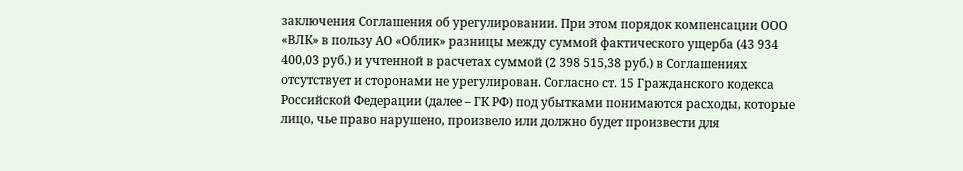заключения Соглашения об урегулировании. При этом порядок компенсации ООО «ВЛК» в пользу АО «Облик» разницы между суммой фактического ущерба (43 934 400,03 руб.) и учтенной в расчетах суммой (2 398 515,38 руб.) в Соглашениях отсутствует и сторонами не урегулирован. Согласно ст. 15 Гражданского кодекса Российской Федерации (далее – ГК РФ) под убытками понимаются расходы, которые лицо, чье право нарушено, произвело или должно будет произвести для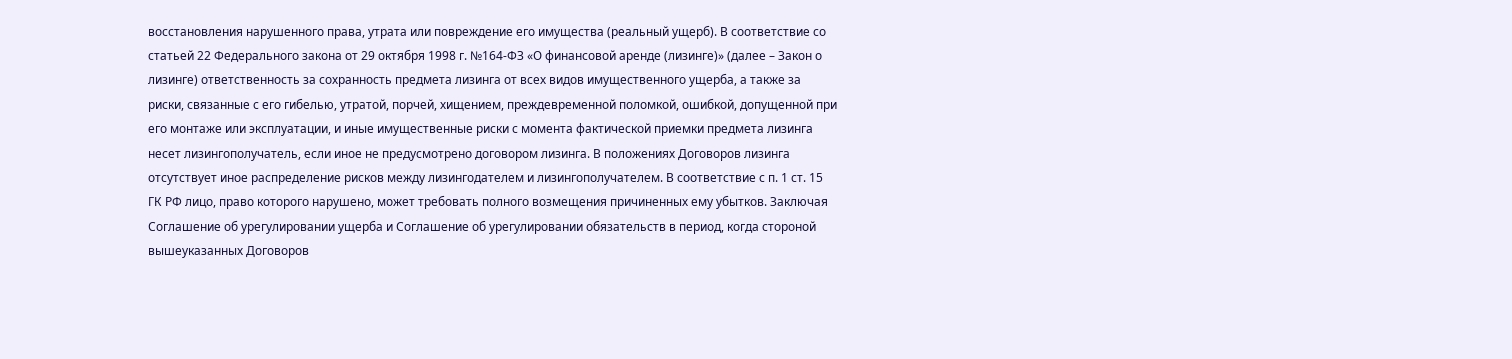восстановления нарушенного права, утрата или повреждение его имущества (реальный ущерб). В соответствие со статьей 22 Федерального закона от 29 октября 1998 г. №164-ФЗ «О финансовой аренде (лизинге)» (далее – Закон о лизинге) ответственность за сохранность предмета лизинга от всех видов имущественного ущерба, а также за риски, связанные с его гибелью, утратой, порчей, хищением, преждевременной поломкой, ошибкой, допущенной при его монтаже или эксплуатации, и иные имущественные риски с момента фактической приемки предмета лизинга несет лизингополучатель, если иное не предусмотрено договором лизинга. В положениях Договоров лизинга отсутствует иное распределение рисков между лизингодателем и лизингополучателем. В соответствие с п. 1 ст. 15 ГК РФ лицо, право которого нарушено, может требовать полного возмещения причиненных ему убытков. Заключая Соглашение об урегулировании ущерба и Соглашение об урегулировании обязательств в период, когда стороной вышеуказанных Договоров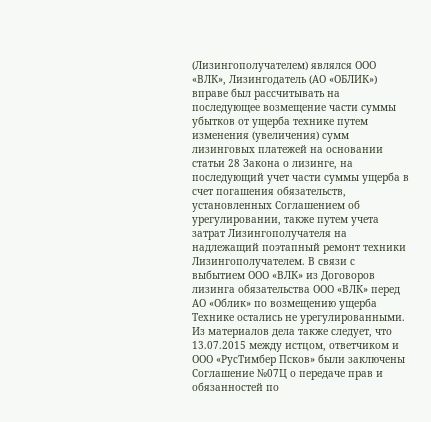(Лизингополучателем) являлся ООО «ВЛК», Лизингодатель (АО «ОБЛИК») вправе был рассчитывать на последующее возмещение части суммы убытков от ущерба технике путем изменения (увеличения) сумм лизинговых платежей на основании статьи 28 Закона о лизинге, на последующий учет части суммы ущерба в счет погашения обязательств, установленных Соглашением об урегулировании, также путем учета затрат Лизингополучателя на надлежащий поэтапный ремонт техники Лизингополучателем. В связи с выбытием ООО «ВЛК» из Договоров лизинга обязательства ООО «ВЛК» перед АО «Облик» по возмещению ущерба Технике остались не урегулированными. Из материалов дела также следует, что 13.07.2015 между истцом, ответчиком и ООО «РусТимбер Псков» были заключены Соглашение №07Ц о передаче прав и обязанностей по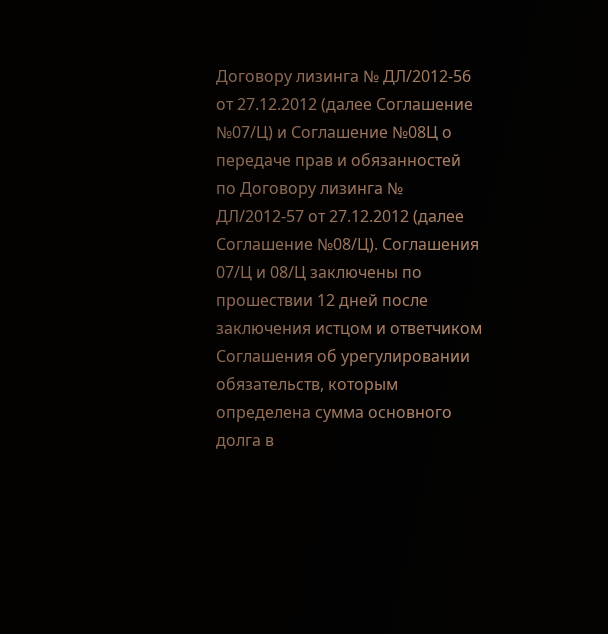Договору лизинга № ДЛ/2012-56 от 27.12.2012 (далее Соглашение №07/Ц) и Соглашение №08Ц о передаче прав и обязанностей по Договору лизинга № ДЛ/2012-57 от 27.12.2012 (далее Соглашение №08/Ц). Соглашения 07/Ц и 08/Ц заключены по прошествии 12 дней после заключения истцом и ответчиком Соглашения об урегулировании обязательств, которым определена сумма основного долга в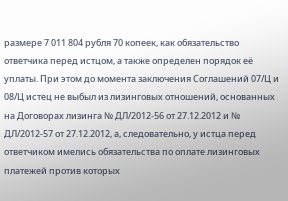размере 7 011 804 рубля 70 копеек, как обязательство ответчика перед истцом, а также определен порядок её уплаты. При этом до момента заключения Соглашений 07/Ц и 08/Ц истец не выбыл из лизинговых отношений, основанных на Договорах лизинга № ДЛ/2012-56 от 27.12.2012 и № ДЛ/2012-57 от 27.12.2012, а, следовательно, у истца перед ответчиком имелись обязательства по оплате лизинговых платежей против которых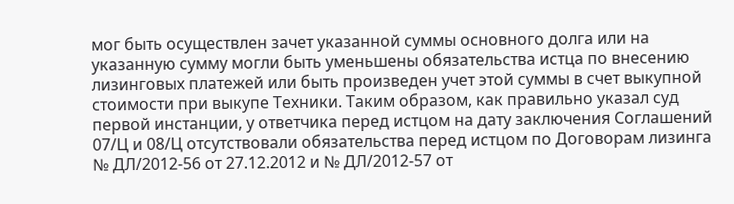мог быть осуществлен зачет указанной суммы основного долга или на указанную сумму могли быть уменьшены обязательства истца по внесению лизинговых платежей или быть произведен учет этой суммы в счет выкупной стоимости при выкупе Техники. Таким образом, как правильно указал суд первой инстанции, у ответчика перед истцом на дату заключения Соглашений 07/Ц и 08/Ц отсутствовали обязательства перед истцом по Договорам лизинга № ДЛ/2012-56 от 27.12.2012 и № ДЛ/2012-57 от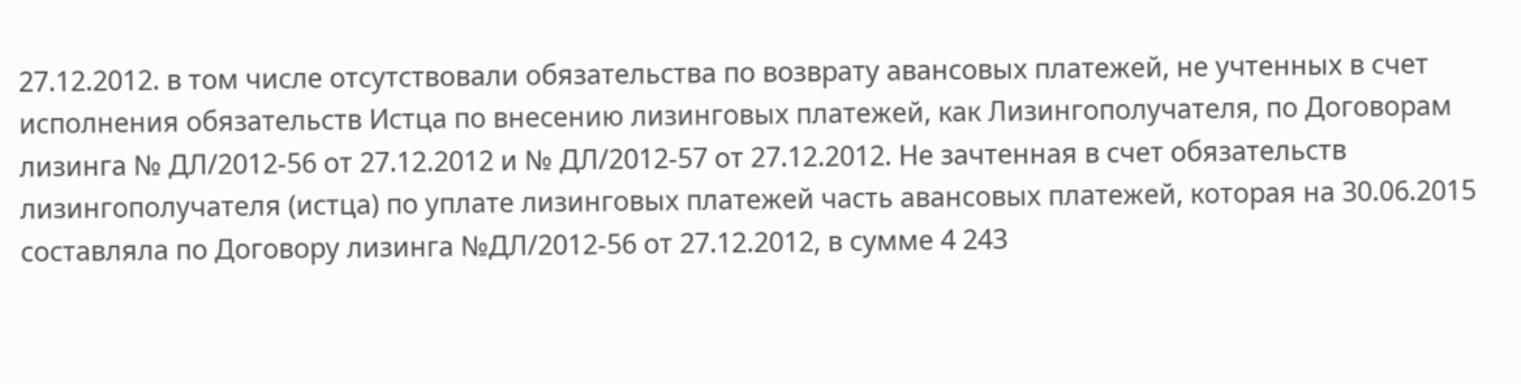27.12.2012. в том числе отсутствовали обязательства по возврату авансовых платежей, не учтенных в счет исполнения обязательств Истца по внесению лизинговых платежей, как Лизингополучателя, по Договорам лизинга № ДЛ/2012-56 от 27.12.2012 и № ДЛ/2012-57 от 27.12.2012. Не зачтенная в счет обязательств лизингополучателя (истца) по уплате лизинговых платежей часть авансовых платежей, которая на 30.06.2015 составляла по Договору лизинга №ДЛ/2012-56 от 27.12.2012, в сумме 4 243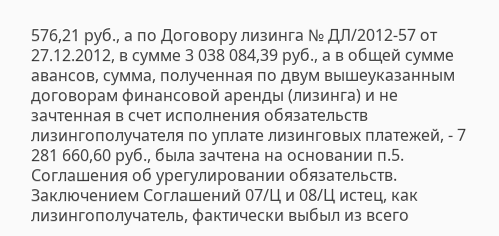576,21 руб., а по Договору лизинга № ДЛ/2012-57 от 27.12.2012, в сумме 3 038 084,39 руб., а в общей сумме авансов, сумма, полученная по двум вышеуказанным договорам финансовой аренды (лизинга) и не зачтенная в счет исполнения обязательств лизингополучателя по уплате лизинговых платежей, - 7 281 660,60 руб., была зачтена на основании п.5. Соглашения об урегулировании обязательств. Заключением Соглашений 07/Ц и 08/Ц истец, как лизингополучатель, фактически выбыл из всего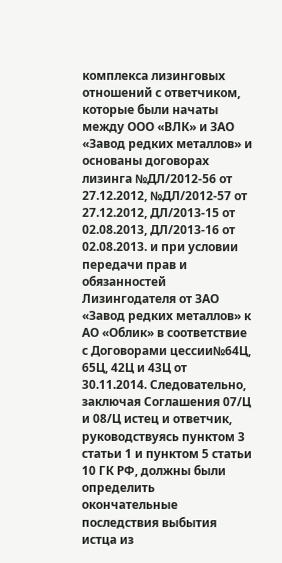комплекса лизинговых отношений с ответчиком, которые были начаты между ООО «ВЛК» и ЗАО «Завод редких металлов» и основаны договорах лизинга №ДЛ/2012-56 от 27.12.2012, №ДЛ/2012-57 от 27.12.2012, ДЛ/2013-15 от 02.08.2013, ДЛ/2013-16 от 02.08.2013. и при условии передачи прав и обязанностей Лизингодателя от ЗАО «Завод редких металлов» к АО «Облик» в соответствие с Договорами цессии№64Ц, 65Ц, 42Ц и 43Ц от 30.11.2014. Следовательно, заключая Соглашения 07/Ц и 08/Ц истец и ответчик, руководствуясь пунктом 3 статьи 1 и пунктом 5 статьи 10 ГК РФ, должны были определить окончательные последствия выбытия истца из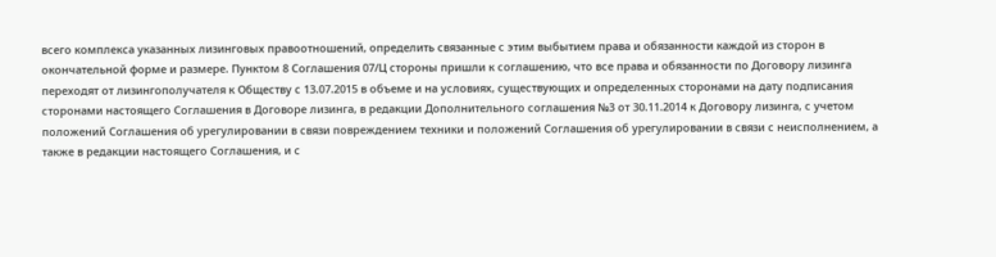всего комплекса указанных лизинговых правоотношений, определить связанные с этим выбытием права и обязанности каждой из сторон в окончательной форме и размере. Пунктом 8 Соглашения 07/Ц стороны пришли к соглашению, что все права и обязанности по Договору лизинга переходят от лизингополучателя к Обществу с 13.07.2015 в объеме и на условиях, существующих и определенных сторонами на дату подписания сторонами настоящего Соглашения в Договоре лизинга, в редакции Дополнительного соглашения №3 от 30.11.2014 к Договору лизинга, с учетом положений Соглашения об урегулировании в связи повреждением техники и положений Соглашения об урегулировании в связи с неисполнением, а также в редакции настоящего Соглашения, и с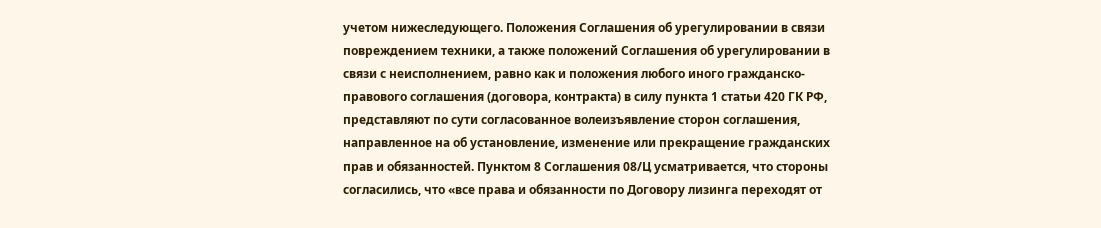учетом нижеследующего. Положения Соглашения об урегулировании в связи повреждением техники, а также положений Соглашения об урегулировании в связи с неисполнением, равно как и положения любого иного гражданско-правового соглашения (договора, контракта) в силу пункта 1 статьи 420 ГК РФ, представляют по сути согласованное волеизъявление сторон соглашения, направленное на об установление, изменение или прекращение гражданских прав и обязанностей. Пунктом 8 Соглашения 08/Ц усматривается, что стороны согласились, что «все права и обязанности по Договору лизинга переходят от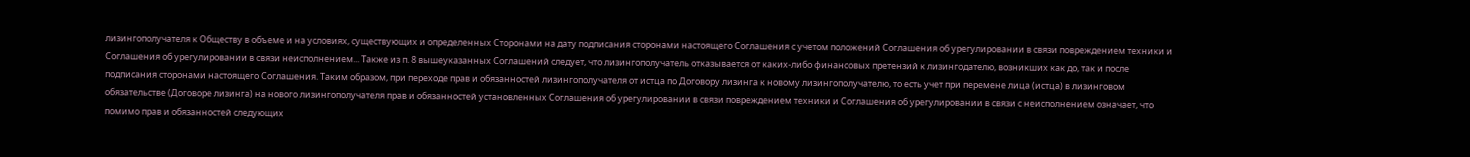лизингополучателя к Обществу в объеме и на условиях, существующих и определенных Сторонами на дату подписания сторонами настоящего Соглашения с учетом положений Соглашения об урегулировании в связи повреждением техники и Соглашения об урегулировании в связи неисполнением... Также из п. 8 вышеуказанных Соглашений следует, что лизингополучатель отказывается от каких-либо финансовых претензий к лизингодателю, возникших как до, так и после подписания сторонами настоящего Соглашения. Таким образом, при переходе прав и обязанностей лизингополучателя от истца по Договору лизинга к новому лизингополучателю, то есть учет при перемене лица (истца) в лизинговом обязательстве (Договоре лизинга) на нового лизингополучателя прав и обязанностей установленных Соглашения об урегулировании в связи повреждением техники и Соглашения об урегулировании в связи с неисполнением означает, что помимо прав и обязанностей следующих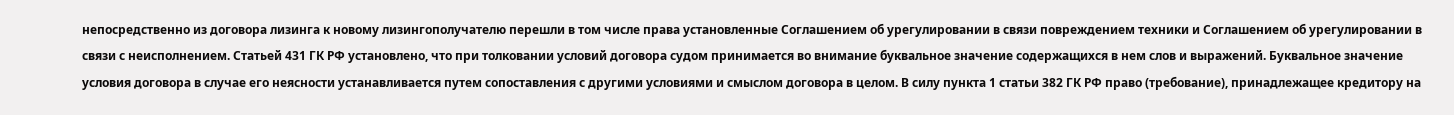непосредственно из договора лизинга к новому лизингополучателю перешли в том числе права установленные Соглашением об урегулировании в связи повреждением техники и Соглашением об урегулировании в связи с неисполнением. Статьей 431 ГК РФ установлено, что при толковании условий договора судом принимается во внимание буквальное значение содержащихся в нем слов и выражений. Буквальное значение условия договора в случае его неясности устанавливается путем сопоставления с другими условиями и смыслом договора в целом. В силу пункта 1 статьи 382 ГК РФ право (требование), принадлежащее кредитору на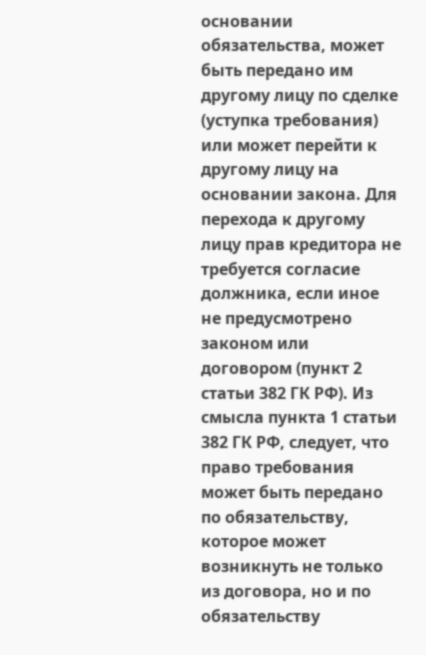основании обязательства, может быть передано им другому лицу по сделке (уступка требования) или может перейти к другому лицу на основании закона. Для перехода к другому лицу прав кредитора не требуется согласие должника, если иное не предусмотрено законом или договором (пункт 2 статьи 382 ГК РФ). Из смысла пункта 1 статьи 382 ГК РФ, следует, что право требования может быть передано по обязательству, которое может возникнуть не только из договора, но и по обязательству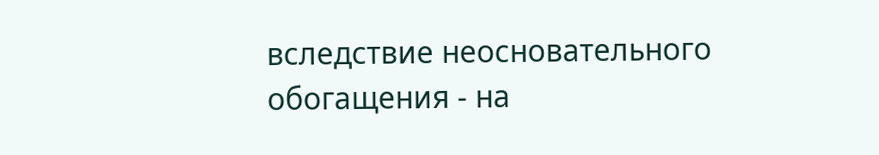вследствие неосновательного обогащения - на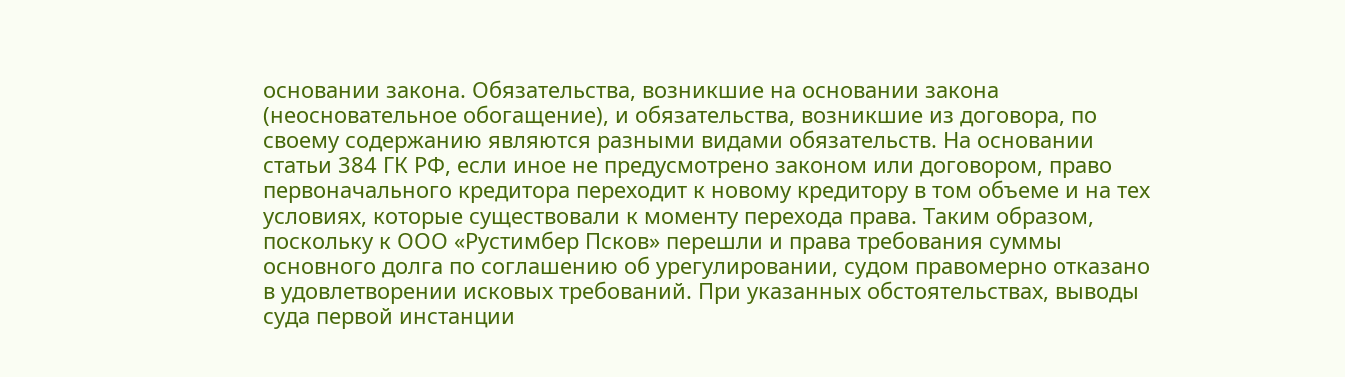основании закона. Обязательства, возникшие на основании закона (неосновательное обогащение), и обязательства, возникшие из договора, по своему содержанию являются разными видами обязательств. На основании статьи 384 ГК РФ, если иное не предусмотрено законом или договором, право первоначального кредитора переходит к новому кредитору в том объеме и на тех условиях, которые существовали к моменту перехода права. Таким образом, поскольку к ООО «Рустимбер Псков» перешли и права требования суммы основного долга по соглашению об урегулировании, судом правомерно отказано в удовлетворении исковых требований. При указанных обстоятельствах, выводы суда первой инстанции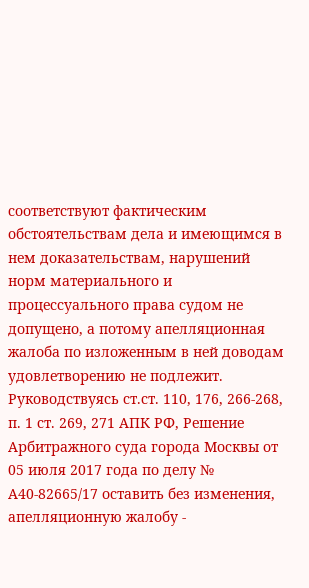соответствуют фактическим обстоятельствам дела и имеющимся в нем доказательствам, нарушений норм материального и процессуального права судом не допущено, а потому апелляционная жалоба по изложенным в ней доводам удовлетворению не подлежит. Руководствуясь ст.ст. 110, 176, 266-268, п. 1 ст. 269, 271 АПК РФ, Решение Арбитражного суда города Москвы от 05 июля 2017 года по делу № А40-82665/17 оставить без изменения, апелляционную жалобу -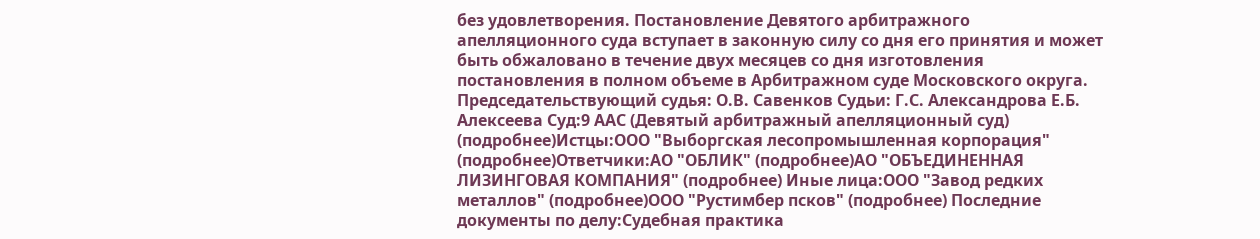без удовлетворения. Постановление Девятого арбитражного апелляционного суда вступает в законную силу со дня его принятия и может быть обжаловано в течение двух месяцев со дня изготовления постановления в полном объеме в Арбитражном суде Московского округа. Председательствующий судья: О.В. Савенков Судьи: Г.С. Александрова Е.Б. Алексеева Суд:9 ААС (Девятый арбитражный апелляционный суд) (подробнее)Истцы:ООО "Выборгская лесопромышленная корпорация" (подробнее)Ответчики:АО "ОБЛИК" (подробнее)АО "ОБЪЕДИНЕННАЯ ЛИЗИНГОВАЯ КОМПАНИЯ" (подробнее) Иные лица:ООО "Завод редких металлов" (подробнее)ООО "Рустимбер псков" (подробнее) Последние документы по делу:Судебная практика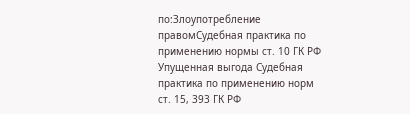по:Злоупотребление правомСудебная практика по применению нормы ст. 10 ГК РФ Упущенная выгода Судебная практика по применению норм ст. 15, 393 ГК РФ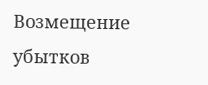Возмещение убытков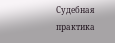Судебная практика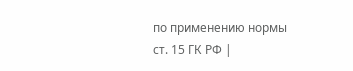по применению нормы ст. 15 ГК РФ |